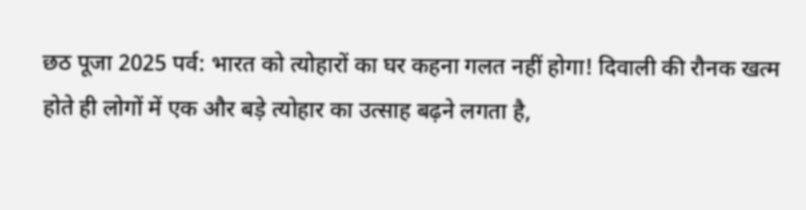छठ पूजा 2025 पर्व: भारत को त्योहारों का घर कहना गलत नहीं होगा! दिवाली की रौनक खत्म होते ही लोगों में एक और बड़े त्योहार का उत्साह बढ़ने लगता है,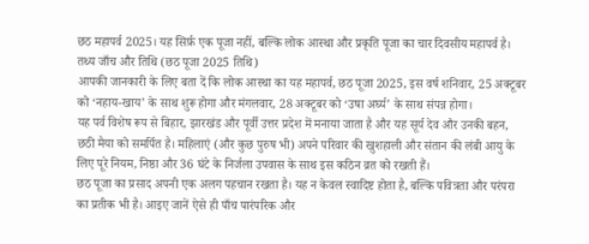छठ महापर्व 2025। यह सिर्फ़ एक पूजा नहीं, बल्कि लोक आस्था और प्रकृति पूजा का चार दिवसीय महापर्व है।
तथ्य जाँच और तिथि (छठ पूजा 2025 तिथि)
आपकी जानकारी के लिए बता दें कि लोक आस्था का यह महापर्व, छठ पूजा 2025, इस वर्ष शनिवार, 25 अक्टूबर को ‘नहाय-खाय’ के साथ शुरू होगा और मंगलवार, 28 अक्टूबर को ‘उषा अर्घ्य’ के साथ संपन्न होगा।
यह पर्व विशेष रूप से बिहार, झारखंड और पूर्वी उत्तर प्रदेश में मनाया जाता है और यह सूर्य देव और उनकी बहन, छठी मैया को समर्पित है। महिलाएं (और कुछ पुरुष भी) अपने परिवार की खुशहाली और संतान की लंबी आयु के लिए पूरे नियम, निष्ठा और 36 घंटे के निर्जला उपवास के साथ इस कठिन व्रत को रखती हैं।
छठ पूजा का प्रसाद अपनी एक अलग पहचान रखता है। यह न केवल स्वादिष्ट होता है, बल्कि पवित्रता और परंपरा का प्रतीक भी है। आइए जानें ऐसे ही पाँच पारंपरिक और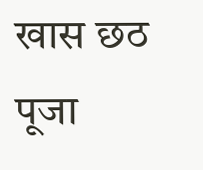खास छठ पूजा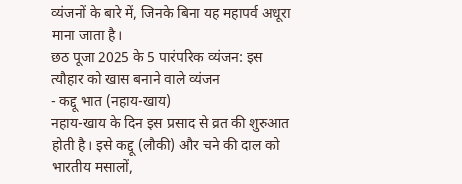व्यंजनों के बारे में, जिनके बिना यह महापर्व अधूरा माना जाता है।
छठ पूजा 2025 के 5 पारंपरिक व्यंजन: इस त्यौहार को खास बनाने वाले व्यंजन
- कद्दू भात (नहाय-खाय)
नहाय-खाय के दिन इस प्रसाद से व्रत की शुरुआत होती है। इसे कद्दू (लौकी) और चने की दाल को भारतीय मसालों,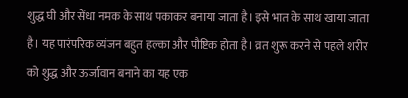शुद्ध घी और सेंधा नमक के साथ पकाकर बनाया जाता है। इसे भात के साथ खाया जाता है। यह पारंपरिक व्यंजन बहुत हल्का और पौष्टिक होता है। व्रत शुरू करने से पहले शरीर को शुद्ध और ऊर्जावान बनाने का यह एक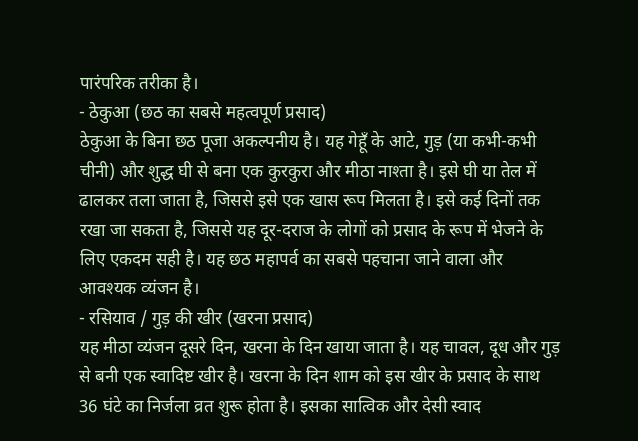पारंपरिक तरीका है।
- ठेकुआ (छठ का सबसे महत्वपूर्ण प्रसाद)
ठेकुआ के बिना छठ पूजा अकल्पनीय है। यह गेहूँ के आटे, गुड़ (या कभी-कभी चीनी) और शुद्ध घी से बना एक कुरकुरा और मीठा नाश्ता है। इसे घी या तेल में ढालकर तला जाता है, जिससे इसे एक खास रूप मिलता है। इसे कई दिनों तक रखा जा सकता है, जिससे यह दूर-दराज के लोगों को प्रसाद के रूप में भेजने के लिए एकदम सही है। यह छठ महापर्व का सबसे पहचाना जाने वाला और आवश्यक व्यंजन है।
- रसियाव / गुड़ की खीर (खरना प्रसाद)
यह मीठा व्यंजन दूसरे दिन, खरना के दिन खाया जाता है। यह चावल, दूध और गुड़ से बनी एक स्वादिष्ट खीर है। खरना के दिन शाम को इस खीर के प्रसाद के साथ 36 घंटे का निर्जला व्रत शुरू होता है। इसका सात्विक और देसी स्वाद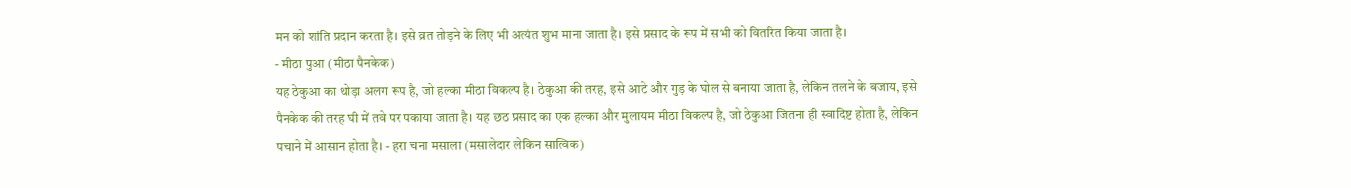मन को शांति प्रदान करता है। इसे व्रत तोड़ने के लिए भी अत्यंत शुभ माना जाता है। इसे प्रसाद के रूप में सभी को वितरित किया जाता है।
- मीठा पुआ (मीठा पैनकेक)
यह ठेकुआ का थोड़ा अलग रूप है, जो हल्का मीठा विकल्प है। ठेकुआ की तरह, इसे आटे और गुड़ के घोल से बनाया जाता है, लेकिन तलने के बजाय, इसे पैनकेक की तरह घी में तवे पर पकाया जाता है। यह छठ प्रसाद का एक हल्का और मुलायम मीठा विकल्प है, जो ठेकुआ जितना ही स्वादिष्ट होता है, लेकिन पचाने में आसान होता है। - हरा चना मसाला (मसालेदार लेकिन सात्विक)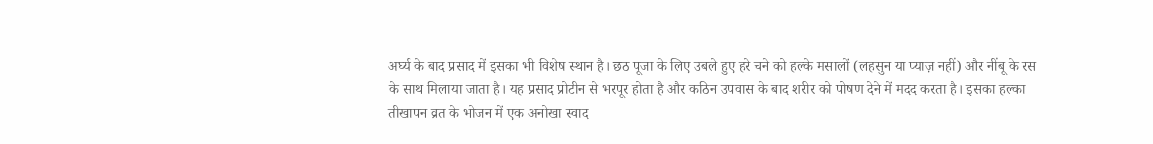अर्घ्य के बाद प्रसाद में इसका भी विशेष स्थान है। छठ पूजा के लिए उबले हुए हरे चने को हल्के मसालों (लहसुन या प्याज़ नहीं) और नींबू के रस के साथ मिलाया जाता है। यह प्रसाद प्रोटीन से भरपूर होता है और कठिन उपवास के बाद शरीर को पोषण देने में मदद करता है। इसका हल्का तीखापन व्रत के भोजन में एक अनोखा स्वाद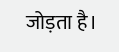जोड़ता है।